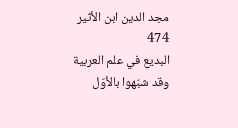مجد الدين ابن الأثير
474
البديع في علم العربية
وقد شبّهوا بالأوّل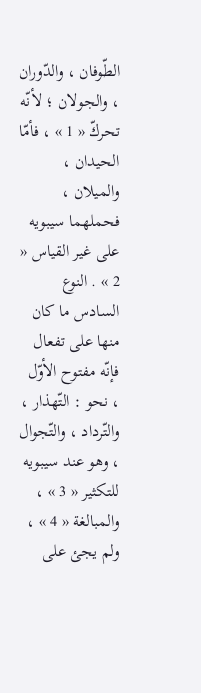الطّوفان ، والدّوران ، والجولان ؛ لأنّه تحركّ « 1 » ، فأمّا الحيدان ، والميلان ، فحملهما سيبويه على غير القياس « 2 » . النوع السادس ما كان منها على تفعال فإنّه مفتوح الأوّل ، نحو : التّهذار ، والتّرداد ، والتّجوال ، وهو عند سيبويه للتكثير « 3 » ، والمبالغة « 4 » ، ولم يجئ على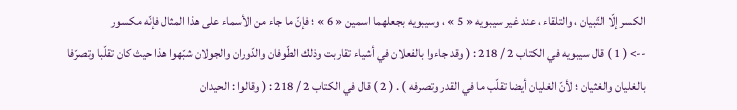الكسر إلّا التّبيان ، والتلقاء ، عند غير سيبويه « 5 » ، وسيبويه بجعلهما اسمين « 6 » ؛ فإنّ ما جاء من الأسماء على هذا المثال فإنّه مكسور
--> ( 1 ) قال سيبويه في الكتاب 2 / 218 : ( وقد جاءوا بالفعلان في أشياء تقاربت وذلك الطّوفان والدّوران والجولان شبّهوا هذا حيث كان تقلّبا وتصرّفا بالغليان والغثيان ؛ لأنّ الغليان أيضا تقلّب ما في القدر وتصرفه ) . ( 2 ) قال في الكتاب 2 / 218 : ( وقالوا : الحيدان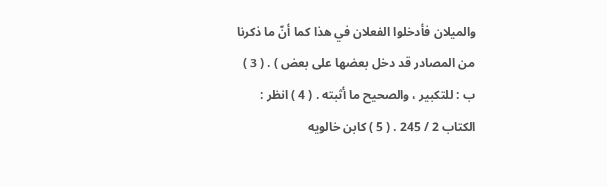والميلان فأدخلوا الفعلان في هذا كما أنّ ما ذكرنا من المصادر قد دخل بعضها على بعض ) . ( 3 ) ب : للتكبير ، والصحيح ما أثبته . ( 4 ) انظر : الكتاب 2 / 245 . ( 5 ) كابن خالويه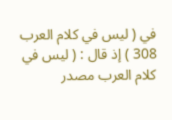في ( ليس في كلام العرب 308 ) إذ قال : ( ليس في كلام العرب مصدر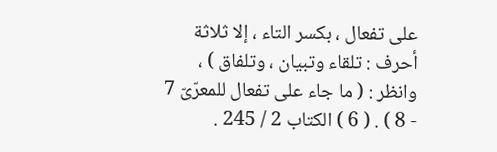على تفعال ، بكسر التاء ، إلا ثلاثة أحرف : تلقاء وتبيان ، وتلفاق ) ، وانظر : ( ما جاء على تفعال للمعرّىّ 7 - 8 ) . ( 6 ) الكتاب 2 / 245 .